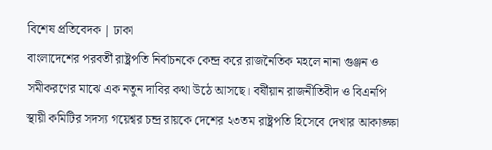বিশেষ প্রতিবেদক | ঢাকা
বাংলাদেশের পরবর্তী রাষ্ট্রপতি নির্বাচনকে কেন্দ্র করে রাজনৈতিক মহলে নানা গুঞ্জন ও সমীকরণের মাঝে এক নতুন দাবির কথা উঠে আসছে। বর্ষীয়ান রাজনীতিবীদ ও বিএনপি স্থায়ী কমিটির সদস্য গয়েশ্বর চন্দ্র রায়কে দেশের ২৩তম রাষ্ট্রপতি হিসেবে দেখার আকাঙ্ক্ষা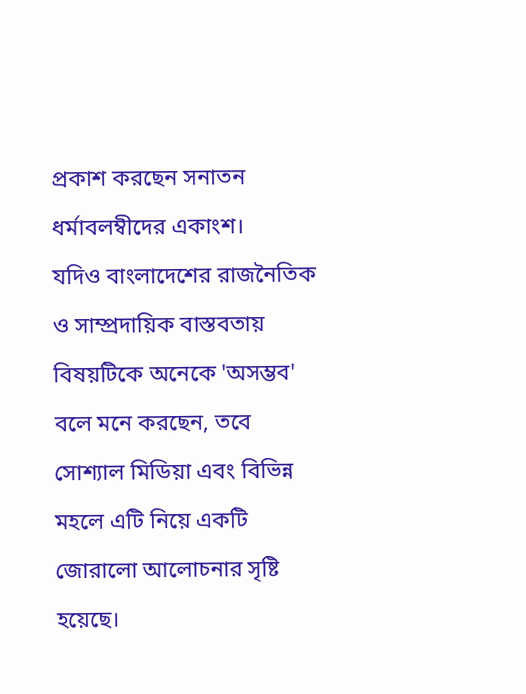প্রকাশ করছেন সনাতন ধর্মাবলম্বীদের একাংশ।
যদিও বাংলাদেশের রাজনৈতিক ও সাম্প্রদায়িক বাস্তবতায় বিষয়টিকে অনেকে 'অসম্ভব' বলে মনে করছেন, তবে সোশ্যাল মিডিয়া এবং বিভিন্ন মহলে এটি নিয়ে একটি জোরালো আলোচনার সৃষ্টি হয়েছে।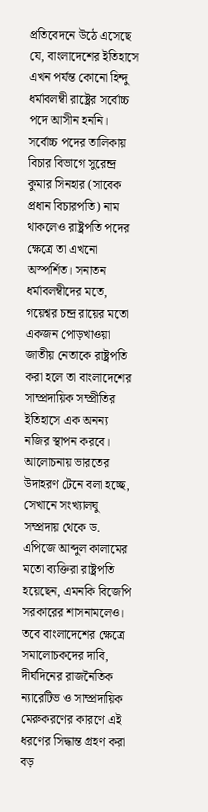প্রতিবেদনে উঠে এসেছে যে, বাংলাদেশের ইতিহাসে এখন পর্যন্ত কোনো হিন্দু ধর্মাবলম্বী রাষ্ট্রের সর্বোচ্চ পদে আসীন হননি। সর্বোচ্চ পদের তালিকায় বিচার বিভাগে সুরেন্দ্র কুমার সিনহার (সাবেক প্রধান বিচারপতি) নাম থাকলেও রাষ্ট্রপতি পদের ক্ষেত্রে তা এখনো অস্পর্শিত। সনাতন ধর্মাবলম্বীদের মতে, গয়েশ্বর চন্দ্র রায়ের মতো একজন পোড়খাওয়া জাতীয় নেতাকে রাষ্ট্রপতি করা হলে তা বাংলাদেশের সাম্প্রদায়িক সম্প্রীতির ইতিহাসে এক অনন্য নজির স্থাপন করবে।
আলোচনায় ভারতের উদাহরণ টেনে বলা হচ্ছে, সেখানে সংখ্যালঘু সম্প্রদায় থেকে ড. এপিজে আব্দুল কালামের মতো ব্যক্তিরা রাষ্ট্রপতি হয়েছেন, এমনকি বিজেপি সরকারের শাসনামলেও। তবে বাংলাদেশের ক্ষেত্রে সমালোচকদের দাবি, দীর্ঘদিনের রাজনৈতিক ন্যারেটিভ ও সাম্প্রদায়িক মেরুকরণের কারণে এই ধরণের সিদ্ধান্ত গ্রহণ করা বড়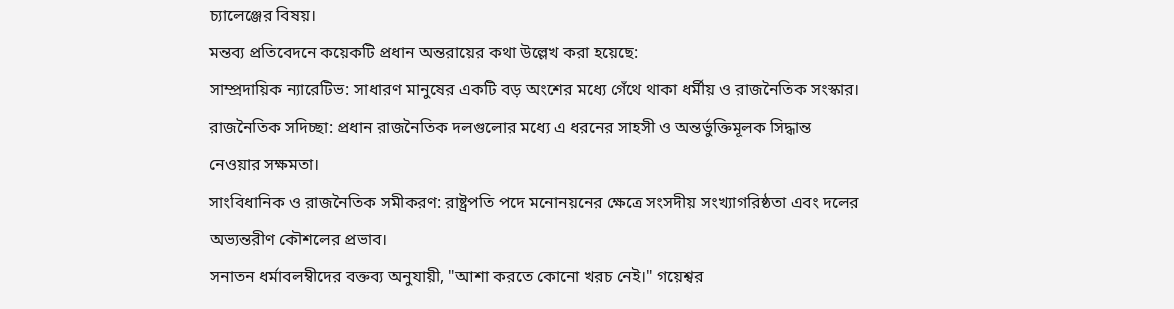চ্যালেঞ্জের বিষয়।
মন্তব্য প্রতিবেদনে কয়েকটি প্রধান অন্তরায়ের কথা উল্লেখ করা হয়েছে:
সাম্প্রদায়িক ন্যারেটিভ: সাধারণ মানুষের একটি বড় অংশের মধ্যে গেঁথে থাকা ধর্মীয় ও রাজনৈতিক সংস্কার।
রাজনৈতিক সদিচ্ছা: প্রধান রাজনৈতিক দলগুলোর মধ্যে এ ধরনের সাহসী ও অন্তর্ভুক্তিমূলক সিদ্ধান্ত নেওয়ার সক্ষমতা।
সাংবিধানিক ও রাজনৈতিক সমীকরণ: রাষ্ট্রপতি পদে মনোনয়নের ক্ষেত্রে সংসদীয় সংখ্যাগরিষ্ঠতা এবং দলের অভ্যন্তরীণ কৌশলের প্রভাব।
সনাতন ধর্মাবলম্বীদের বক্তব্য অনুযায়ী, "আশা করতে কোনো খরচ নেই।" গয়েশ্বর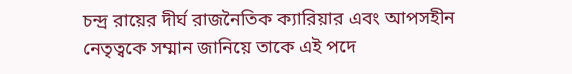চন্দ্র রায়ের দীর্ঘ রাজনৈতিক ক্যারিয়ার এবং আপসহীন নেতৃত্বকে সম্মান জানিয়ে তাকে এই পদে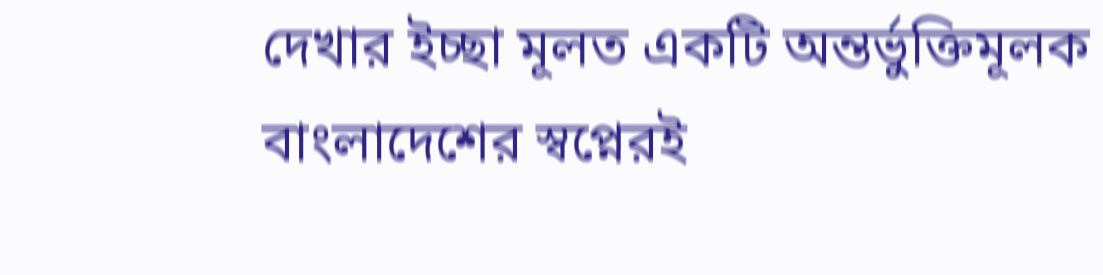দেখার ইচ্ছা মূলত একটি অন্তর্ভুক্তিমূলক বাংলাদেশের স্বপ্নেরই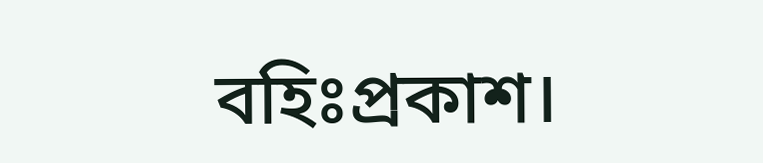বহিঃপ্রকাশ।